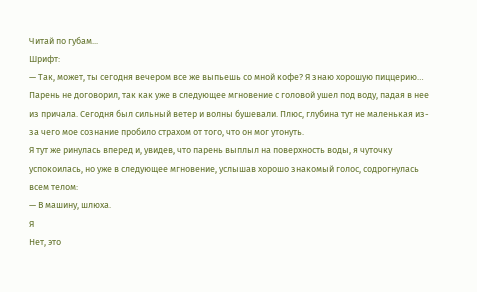Читай по губам...
Шрифт:
— Так, может, ты сегодня вечером все же выпьешь со мной кофе? Я знаю хорошую пиццерию…
Парень не договорил, так как уже в следующее мгновение с головой ушел под воду, падая в нее из причала. Сегодня был сильный ветер и волны бушевали. Плюс, глубина тут не маленькая из-за чего мое сознание пробило страхом от того, что он мог утонуть.
Я тут же ринулась вперед и, увидев, что парень выплыл на поверхность воды, я чуточку успокоилась, но уже в следующее мгновение, услышав хорошо знакомый голос, содрогнулась всем телом:
— В машину, шлюха.
Я
Нет, это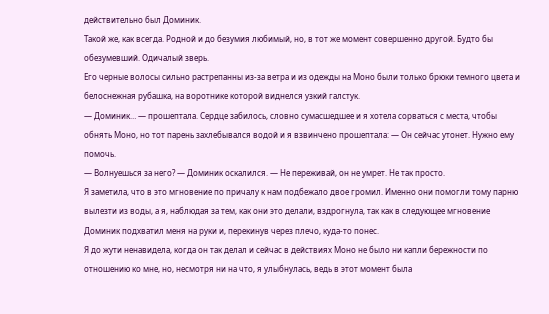действительно был Доминик.
Такой же, как всегда. Родной и до безумия любимый, но, в тот же момент совершенно другой. Будто бы обезумевший. Одичалый зверь.
Его черные волосы сильно растрепанны из-за ветра и из одежды на Моно были только брюки темного цвета и белоснежная рубашка, на воротнике которой виднелся узкий галстук.
— Доминик… — прошептала. Сердце забилось, словно сумасшедшее и я хотела сорваться с места, чтобы обнять Моно, но тот парень захлебывался водой и я взвинчено прошептала: — Он сейчас утонет. Нужно ему помочь.
— Волнуешься за него? — Доминик оскалился. — Не переживай, он не умрет. Не так просто.
Я заметила, что в это мгновение по причалу к нам подбежало двое громил. Именно они помогли тому парню вылезти из воды, а я, наблюдая за тем, как они это делали, вздрогнула, так как в следующее мгновение Доминик подхватил меня на руки и, перекинув через плечо, куда-то понес.
Я до жути ненавидела, когда он так делал и сейчас в действиях Моно не было ни капли бережности по отношению ко мне, но, несмотря ни на что, я улыбнулась, ведь в этот момент была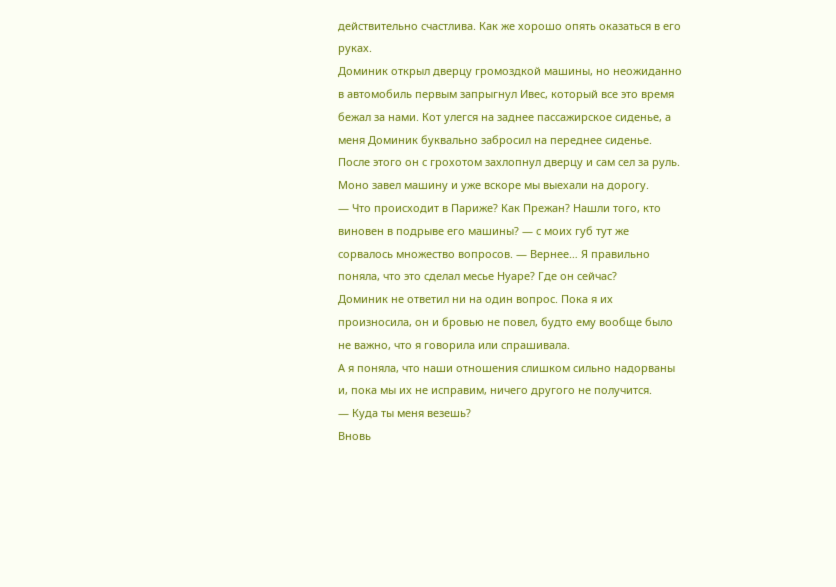действительно счастлива. Как же хорошо опять оказаться в его руках.
Доминик открыл дверцу громоздкой машины, но неожиданно в автомобиль первым запрыгнул Ивес, который все это время бежал за нами. Кот улегся на заднее пассажирское сиденье, а меня Доминик буквально забросил на переднее сиденье. После этого он с грохотом захлопнул дверцу и сам сел за руль.
Моно завел машину и уже вскоре мы выехали на дорогу.
— Что происходит в Париже? Как Прежан? Нашли того, кто виновен в подрыве его машины? — с моих губ тут же сорвалось множество вопросов. — Вернее… Я правильно поняла, что это сделал месье Нуаре? Где он сейчас?
Доминик не ответил ни на один вопрос. Пока я их произносила, он и бровью не повел, будто ему вообще было не важно, что я говорила или спрашивала.
А я поняла, что наши отношения слишком сильно надорваны и, пока мы их не исправим, ничего другого не получится.
— Куда ты меня везешь?
Вновь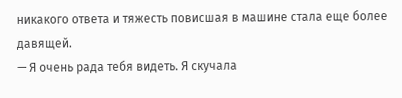никакого ответа и тяжесть повисшая в машине стала еще более давящей.
— Я очень рада тебя видеть. Я скучала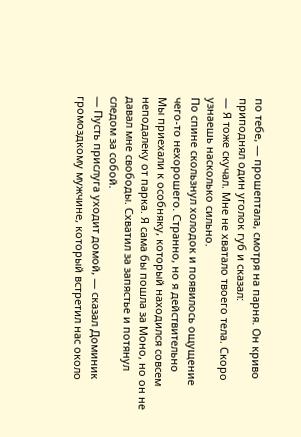по тебе, — прошептала, смотря на парня. Он криво приподнял один уголок губ и сказал:
— Я тоже скучал. Мне не хватало твоего тела. Скоро узнаешь насколько сильно.
По спине скользнул холодок и появилось ощущение чего-то нехорошего. Странно, но я действительно
Мы приехали к особняку, который находился совсем неподалеку от парка. Я сама бы пошла за Моно, но он не давал мне свободы. Схватил за запястье и потянул следом за собой.
— Пусть прислуга уходит домой, — сказал Доминик громоздкому мужчине, который встретил нас около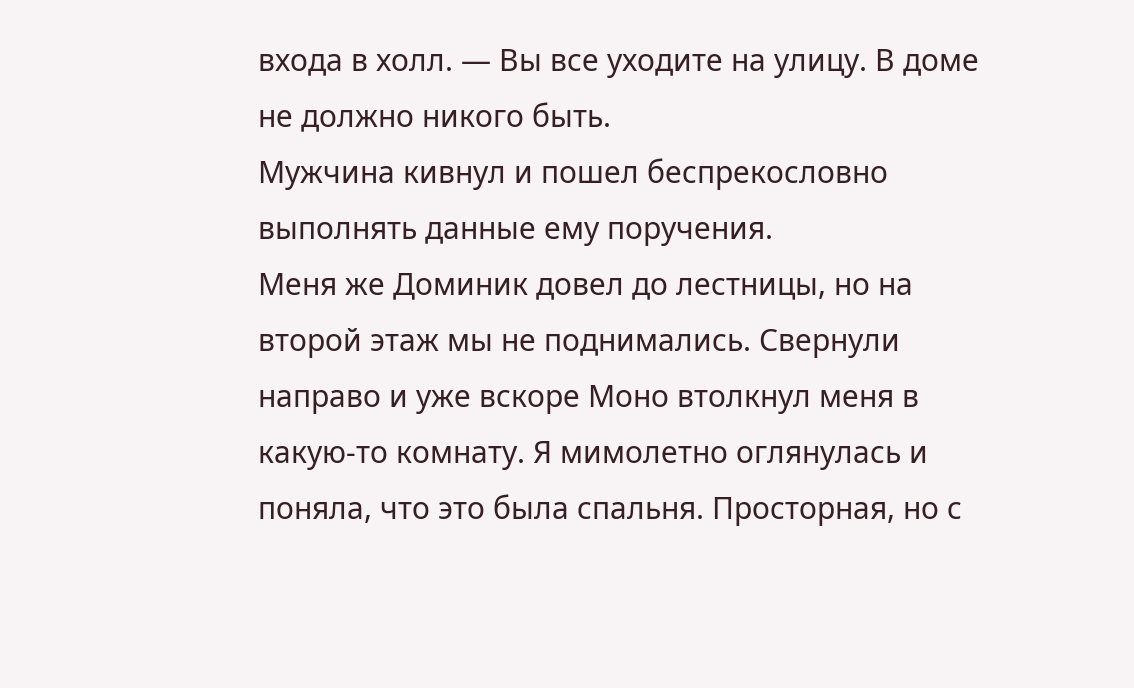входа в холл. — Вы все уходите на улицу. В доме не должно никого быть.
Мужчина кивнул и пошел беспрекословно выполнять данные ему поручения.
Меня же Доминик довел до лестницы, но на второй этаж мы не поднимались. Свернули направо и уже вскоре Моно втолкнул меня в какую-то комнату. Я мимолетно оглянулась и поняла, что это была спальня. Просторная, но с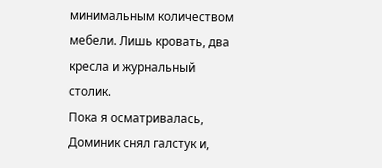минимальным количеством мебели. Лишь кровать, два кресла и журнальный столик.
Пока я осматривалась, Доминик снял галстук и,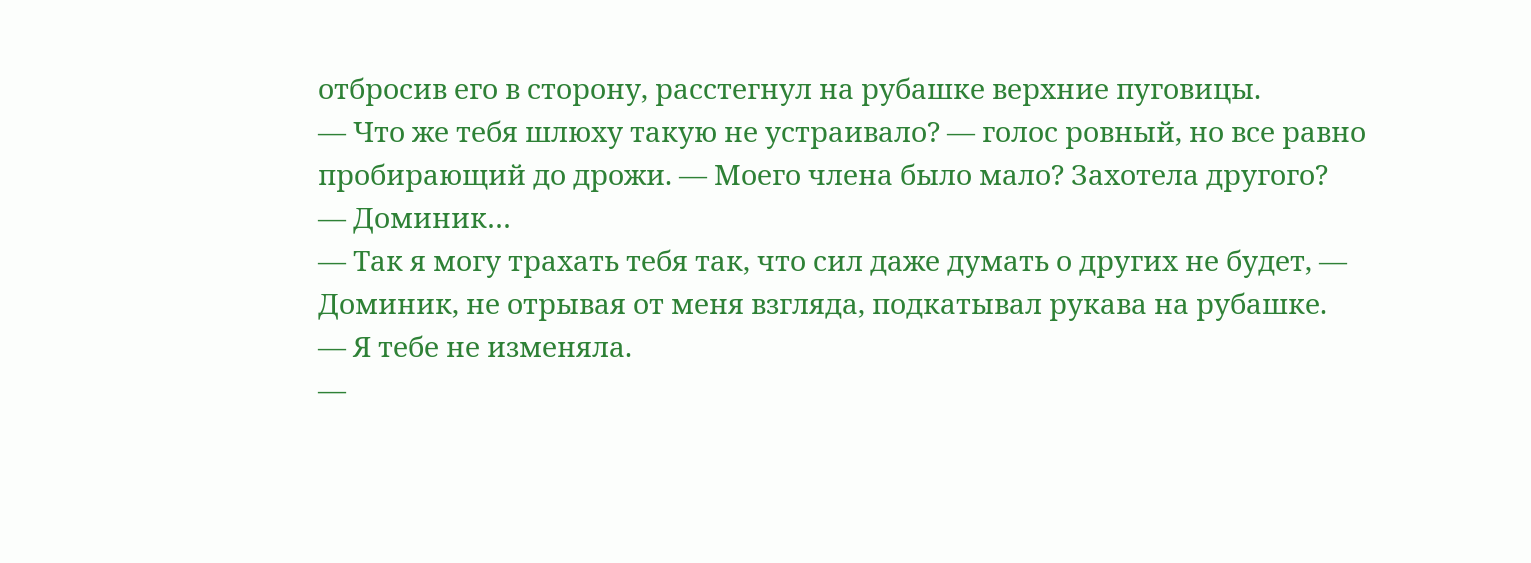отбросив его в сторону, расстегнул на рубашке верхние пуговицы.
— Что же тебя шлюху такую не устраивало? — голос ровный, но все равно пробирающий до дрожи. — Моего члена было мало? Захотела другого?
— Доминик…
— Так я могу трахать тебя так, что сил даже думать о других не будет, — Доминик, не отрывая от меня взгляда, подкатывал рукава на рубашке.
— Я тебе не изменяла.
—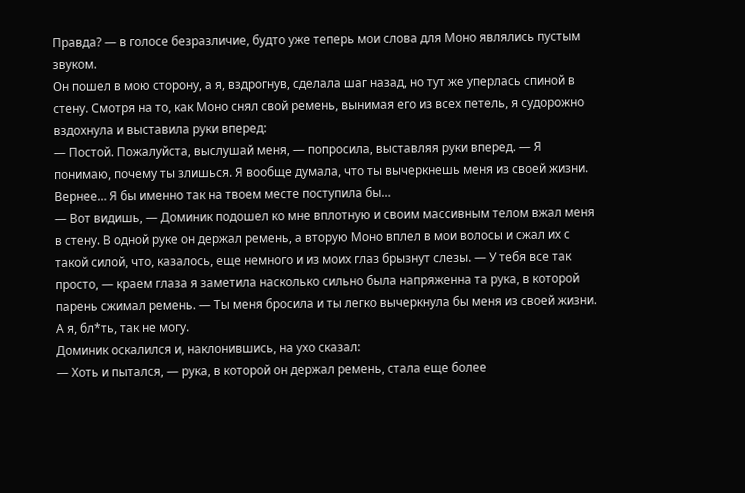Правда? — в голосе безразличие, будто уже теперь мои слова для Моно являлись пустым звуком.
Он пошел в мою сторону, а я, вздрогнув, сделала шаг назад, но тут же уперлась спиной в стену. Смотря на то, как Моно снял свой ремень, вынимая его из всех петель, я судорожно вздохнула и выставила руки вперед:
— Постой. Пожалуйста, выслушай меня, — попросила, выставляя руки вперед. — Я понимаю, почему ты злишься. Я вообще думала, что ты вычеркнешь меня из своей жизни. Вернее… Я бы именно так на твоем месте поступила бы…
— Вот видишь, — Доминик подошел ко мне вплотную и своим массивным телом вжал меня в стену. В одной руке он держал ремень, а вторую Моно вплел в мои волосы и сжал их с такой силой, что, казалось, еще немного и из моих глаз брызнут слезы. — У тебя все так просто, — краем глаза я заметила насколько сильно была напряженна та рука, в которой парень сжимал ремень. — Ты меня бросила и ты легко вычеркнула бы меня из своей жизни. А я, бл*ть, так не могу.
Доминик оскалился и, наклонившись, на ухо сказал:
— Хоть и пытался, — рука, в которой он держал ремень, стала еще более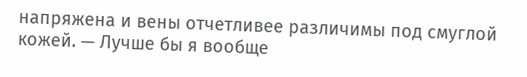напряжена и вены отчетливее различимы под смуглой кожей. — Лучше бы я вообще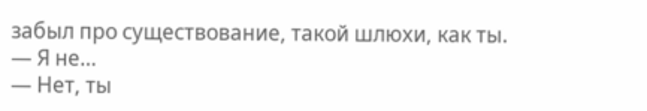забыл про существование, такой шлюхи, как ты.
— Я не…
— Нет, ты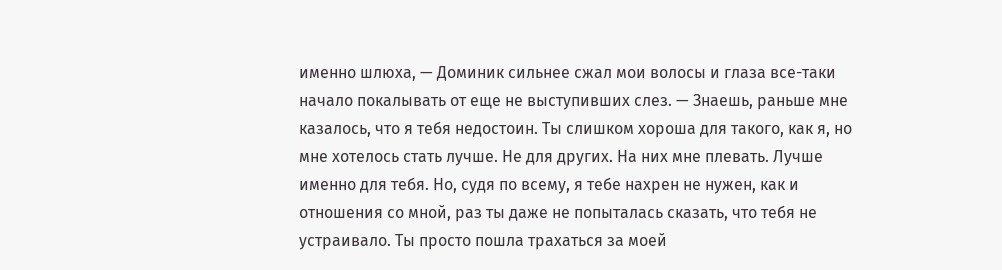именно шлюха, — Доминик сильнее сжал мои волосы и глаза все-таки начало покалывать от еще не выступивших слез. — Знаешь, раньше мне казалось, что я тебя недостоин. Ты слишком хороша для такого, как я, но мне хотелось стать лучше. Не для других. На них мне плевать. Лучше именно для тебя. Но, судя по всему, я тебе нахрен не нужен, как и отношения со мной, раз ты даже не попыталась сказать, что тебя не устраивало. Ты просто пошла трахаться за моей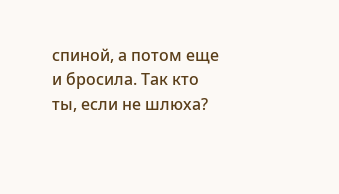спиной, а потом еще и бросила. Так кто ты, если не шлюха?